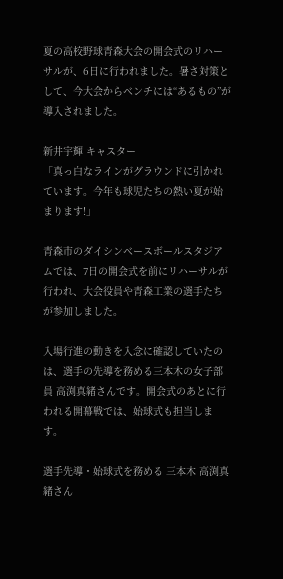夏の高校野球青森大会の開会式のリハーサルが、6日に行われました。暑さ対策として、今大会からベンチには“あるもの”が導入されました。

新井宇輝 キャスター
「真っ白なラインがグラウンドに引かれています。今年も球児たちの熱い夏が始まります!」

青森市のダイシンベースボールスタジアムでは、7日の開会式を前にリハーサルが行われ、大会役員や青森工業の選手たちが参加しました。

入場行進の動きを入念に確認していたのは、選手の先導を務める三本木の女子部員 高渕真緒さんです。開会式のあとに行われる開幕戦では、始球式も担当します。

選手先導・始球式を務める 三本木 高渕真緒さん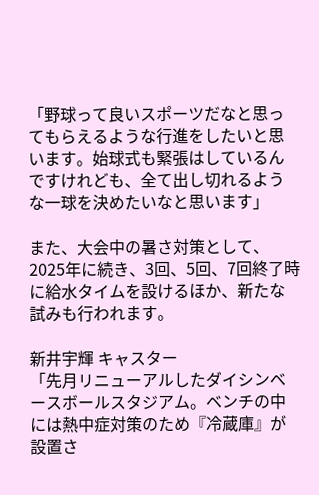「野球って良いスポーツだなと思ってもらえるような行進をしたいと思います。始球式も緊張はしているんですけれども、全て出し切れるような一球を決めたいなと思います」

また、大会中の暑さ対策として、2025年に続き、3回、5回、7回終了時に給水タイムを設けるほか、新たな試みも行われます。

新井宇輝 キャスター
「先月リニューアルしたダイシンベースボールスタジアム。ベンチの中には熱中症対策のため『冷蔵庫』が設置さ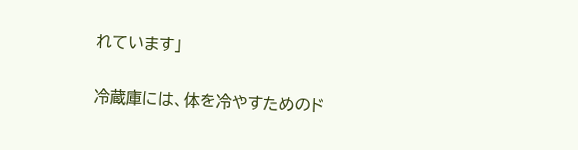れています」

冷蔵庫には、体を冷やすためのド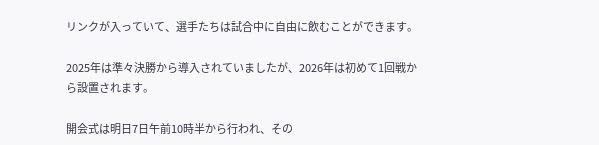リンクが入っていて、選手たちは試合中に自由に飲むことができます。

2025年は準々決勝から導入されていましたが、2026年は初めて1回戦から設置されます。

開会式は明日7日午前10時半から行われ、その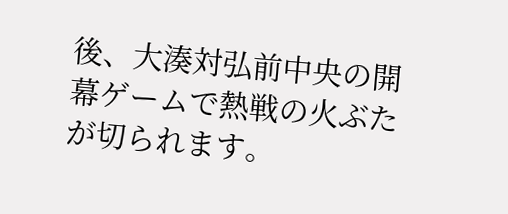後、大湊対弘前中央の開幕ゲームで熱戦の火ぶたが切られます。